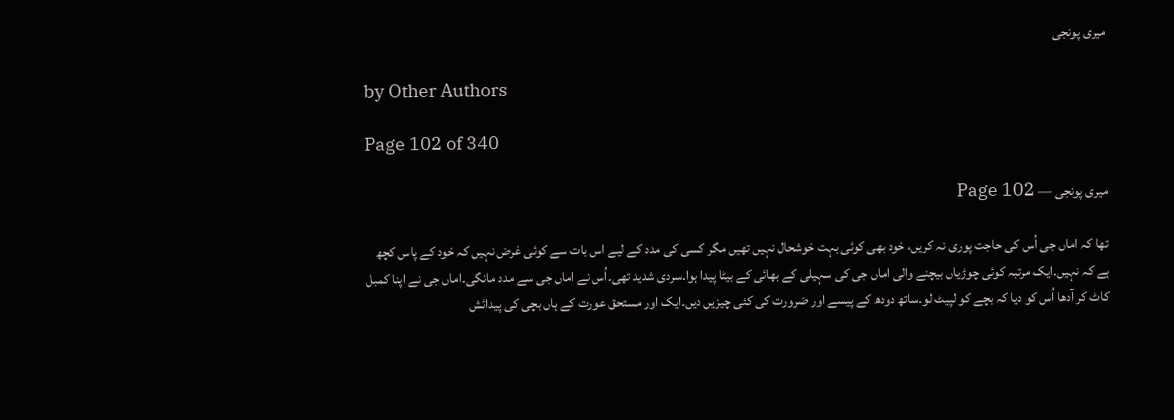میری پونجی

by Other Authors

Page 102 of 340

میری پونجی — Page 102

تھا کہ اماں جی اُس کی حاجت پوری نہ کریں، خود بھی کوئی بہت خوشحال نہیں تھیں مگر کسی کی مدد کے لیے اس بات سے کوئی غرض نہیں کہ خود کے پاس کچھ ہے کہ نہیں۔ایک مرتبہ کوئی چوڑیاں بیچنے والی اماں جی کی سہیلی کے بھائی کے بیٹا پیدا ہوا۔سردی شدید تھی۔اُس نے اماں جی سے مدد مانگی۔اماں جی نے اپنا کمبل کاٹ کر آدھا اُس کو دیا کہ بچے کو لپیٹ لو۔ساتھ دودھ کے پیسے اور ضرورت کی کئی چیزیں دیں۔ایک اور مستحق عورت کے ہاں بچی کی پیدائش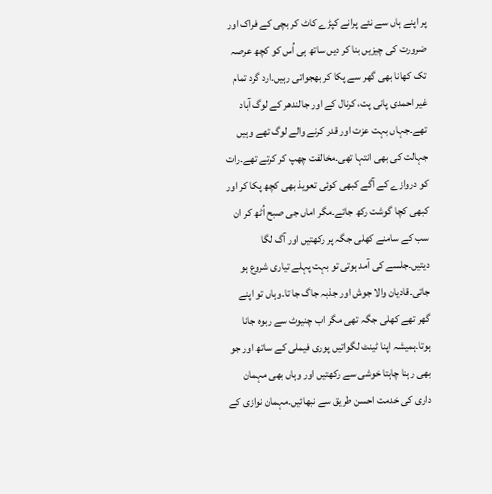پر اپنے ہاں سے نئے پرانے کپڑے کاٹ کر بچی کے فراک اور ضرورت کی چیزیں بنا کر دیں ساتھ ہی اُس کو کچھ عرصہ تک کھانا بھی گھر سے پکا کر بھجواتی رہیں۔ارد گرد تمام غیر احمدی پانی پت، کرنال کے اور جالندھر کے لوگ آباد تھے۔جہاں بہت عزت اور قدر کرنے والے لوگ تھے وہیں جہالت کی بھی انتہا تھی۔مخالفت چھپ کر کرتے تھے۔رات کو دروازے کے آگے کبھی کوئی تعویذ بھی کچھ پکا کر اور کبھی کچا گوشت رکھ جاتے۔مگر اماں جی صبح اُٹھ کر ان سب کے سامنے کھلی جگہ پر رکھتیں اور آگ لگا دیتیں۔جلسے کی آمد ہوتی تو بہت پہلے تیاری شروع ہو جاتی۔قادیان والا جوش اور جذبہ جاگ جا تا۔وہاں تو اپنے گھر تھے کھلی جگہ تھی مگر اب چنیوٹ سے ربوہ جانا ہوتا۔ہمیشہ اپنا ٹینٹ لگواتیں پوری فیملی کے ساتھ اور جو بھی رہنا چاہتا خوشی سے رکھتیں اور وہاں بھی مہمان داری کی خدمت احسن طریق سے نبھائیں۔مہمان نوازی کے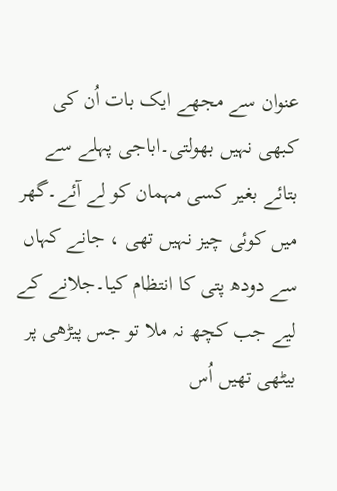عنوان سے مجھے ایک بات اُن کی کبھی نہیں بھولتی۔اباجی پہلے سے بتائے بغیر کسی مہمان کو لے آئے۔گھر میں کوئی چیز نہیں تھی ، جانے کہاں سے دودھ پتی کا انتظام کیا۔جلانے کے لیے جب کچھ نہ ملا تو جس پیڑھی پر بیٹھی تھیں اُس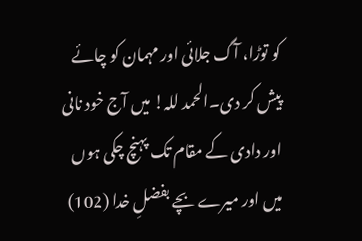کو توڑا، آگ جلائی اور مہمان کو چائے پیش کر دی۔الحمد للہ! میں آج خود نانی اور دادی کے مقام تک پہنچ چکی ہوں میں اور میرے بچے بفضلِ خدا (102)